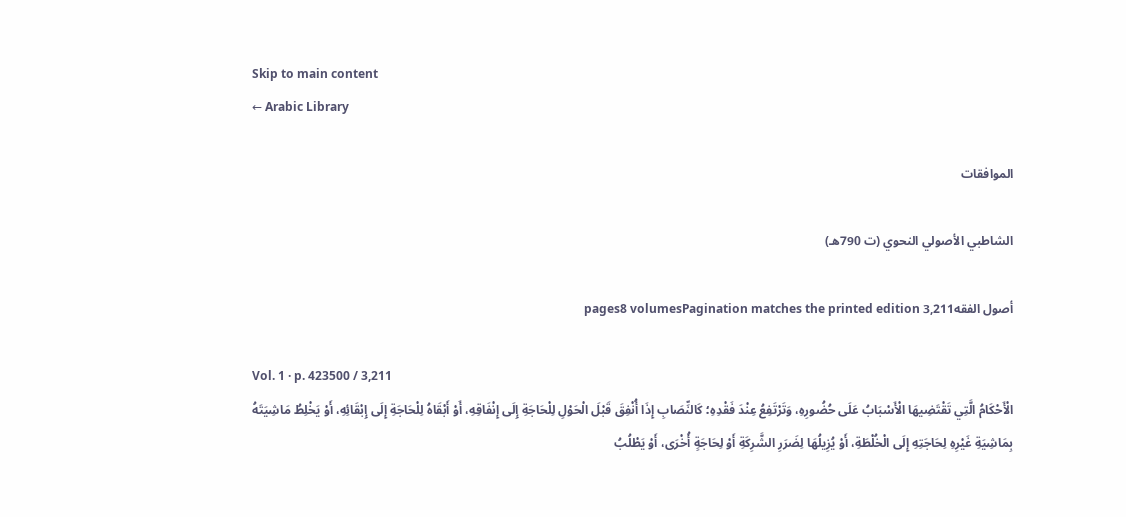Skip to main content
← Arabic Library

الموافقات

الشاطبي الأصولي النحوي (ت 790هـ)

أصول الفقه3,211 pages8 volumesPagination matches the printed edition

Vol. 1 · p. 423500 / 3,211
الْأَحْكَامُ الَّتِي تَقْتَضِيهَا الْأَسْبَابُ عَلَى حُضُورِهِ، وَتَرْتَفِعُ عِنْدَ فَقْدِهِ؛ كَالنِّصَابِ إِذَا أُنْفِقَ قَبْلَ الْحَوْلِ لِلْحَاجَةِ إِلَى إِنْفَاقِهِ، أَوْ أَبْقَاهُ لِلْحَاجَةِ إِلَى إِبْقَائِهِ، أَوْ يَخْلِطُ مَاشِيَتَهُ بِمَاشِيَةِ غَيْرِهِ لِحَاجَتِهِ إِلَى الْخُلْطَةِ، أَوْ يُزِيلُهَا لِضَرَرِ الشَّرِكَةِ أَوْ لِحَاجَةٍ أُخْرَى، أَوْ يَطْلُبُ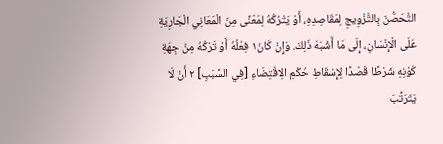التَّحَصُّنَ بِالتَّزْوِيجِ لِمَقَاصِدِهِ، أَوْ يَتْرُكُهُ لِمَعْنًى مِنَ الْمَعَانِي الْجَارِيَةِ عَلَى الْإِنْسَانِ، إِلَى مَا أَشْبَهَ ذَلِكَ. وَإِنْ كَانَ١ فِعْلُهُ أَوْ تَرْكُهُ مِنْ جِهَةِ كَوْنِهِ شَرْطًا قَصْدًا لِإِسْقَاطِ حُكْمِ الِاقْتِضَاءِ [فِي السَّبَبِ] ٢ أَنْ لَا يَتَرَتَّبَ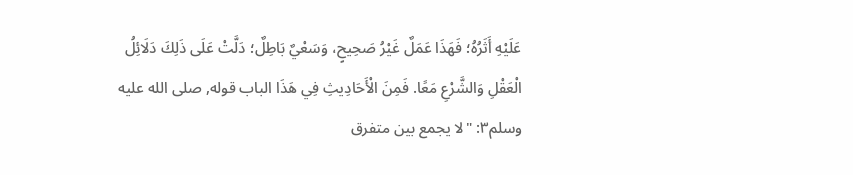عَلَيْهِ أَثَرُهُ؛ فَهَذَا عَمَلٌ غَيْرُ صَحِيحٍ، وَسَعْيٌ بَاطِلٌ؛ دَلَّتْ عَلَى ذَلِكَ دَلَائِلُ الْعَقْلِ وَالشَّرْعِ مَعًا. فَمِنَ الْأَحَادِيثِ فِي هَذَا الباب قوله, صلى الله عليه وسلم٣: "لا يجمع بين متفرق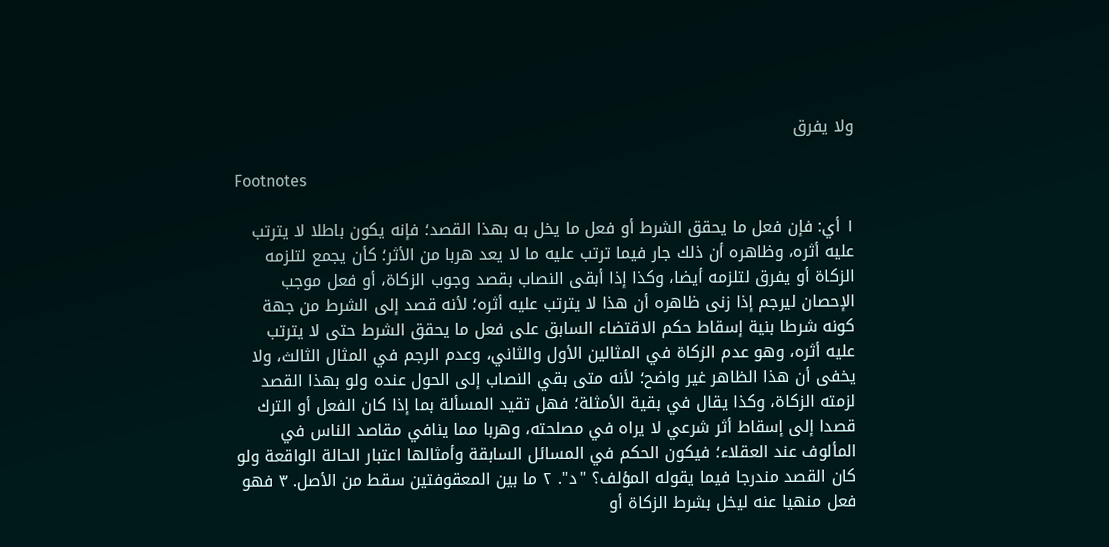ولا يفرق

Footnotes

١ أي: فإن فعل ما يحقق الشرط أو فعل ما يخل به بهذا القصد؛ فإنه يكون باطلا لا يترتب عليه أثره، وظاهره أن ذلك جار فيما ترتب عليه ما لا يعد هربا من الأثر؛ كأن يجمع لتلزمه الزكاة أو يفرق لتلزمه أيضا، وكذا إذا أبقى النصاب بقصد وجوب الزكاة، أو فعل موجب الإحصان ليرجم إذا زنى ظاهره أن هذا لا يترتب عليه أثره؛ لأنه قصد إلى الشرط من جهة كونه شرطا بنية إسقاط حكم الاقتضاء السابق على فعل ما يحقق الشرط حتى لا يترتب عليه أثره، وهو عدم الزكاة في المثالين الأول والثاني، وعدم الرجم في المثال الثالث، ولا يخفى أن هذا الظاهر غير واضح؛ لأنه متى بقي النصاب إلى الحول عنده ولو بهذا القصد لزمته الزكاة، وكذا يقال في بقية الأمثلة؛ فهل تقيد المسألة بما إذا كان الفعل أو الترك قصدا إلى إسقاط أثر شرعي لا يراه في مصلحته، وهربا مما ينافي مقاصد الناس في المألوف عند العقلاء؛ فيكون الحكم في المسائل السابقة وأمثالها اعتبار الحالة الواقعة ولو كان القصد مندرجا فيما يقوله المؤلف؟ "د". ٢ ما بين المعقوفتين سقط من الأصل. ٣ فهو فعل منهيا عنه ليخل بشرط الزكاة أو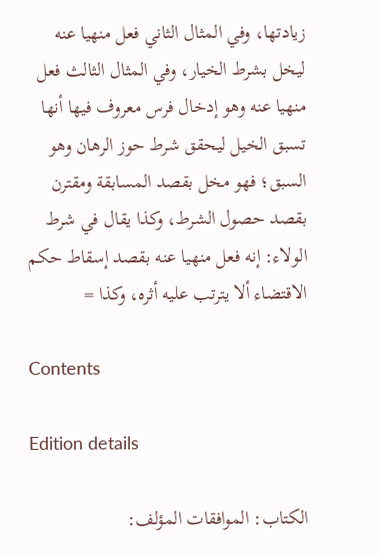زيادتها، وفي المثال الثاني فعل منهيا عنه ليخل بشرط الخيار، وفي المثال الثالث فعل منهيا عنه وهو إدخال فرس معروف فيها أنها تسبق الخيل ليحقق شرط حوز الرهان وهو السبق؛ فهو مخل بقصد المسابقة ومقترن بقصد حصول الشرط، وكذا يقال في شرط الولاء: إنه فعل منهيا عنه بقصد إسقاط حكم الاقتضاء ألا يترتب عليه أثره، وكذا =

Contents

Edition details

الكتاب: الموافقات المؤلف: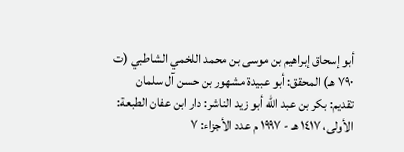أبو إسحاق إبراهيم بن موسى بن محمد اللخمي الشاطبي (ت ٧٩٠ هـ) المحقق: أبو عبيدة مشهور بن حسن آل سلمان تقديم: بكر بن عبد الله أبو زيد الناشر: دار ابن عفان الطبعة: الأولى، ١٤١٧ هـ - ١٩٩٧ م عدد الأجزاء: ٧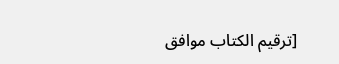[ترقيم الكتاب موافق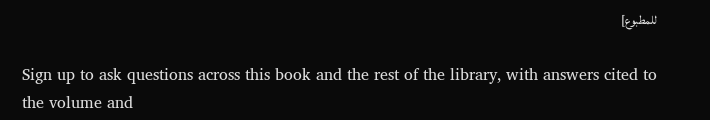للمطبوع]

Sign up to ask questions across this book and the rest of the library, with answers cited to the volume and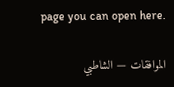page you can open here.

الموافقات — الشاطبي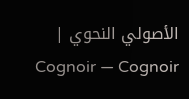الأصولي النحوي | Cognoir — Cognoir